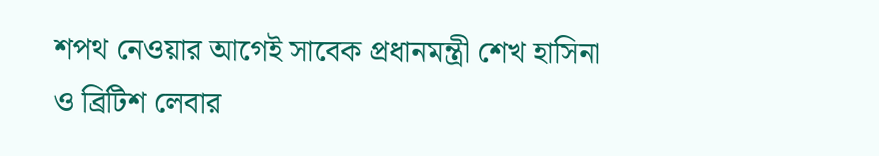শপথ নেওয়ার আগেই সাবেক প্রধানমন্ত্রী শেখ হাসিনা ও ব্রিটিশ লেবার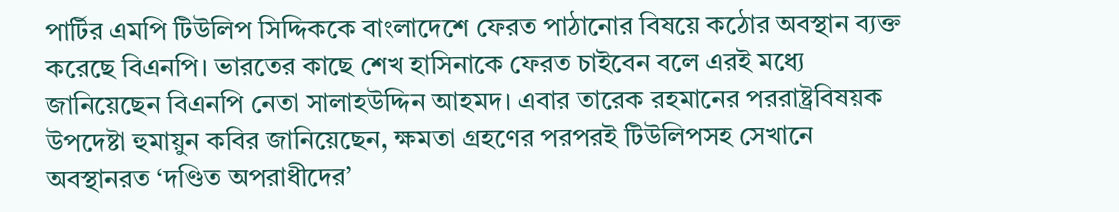পার্টির এমপি টিউলিপ সিদ্দিককে বাংলাদেশে ফেরত পাঠানোর বিষয়ে কঠোর অবস্থান ব্যক্ত করেছে বিএনপি। ভারতের কাছে শেখ হাসিনাকে ফেরত চাইবেন বলে এরই মধ্যে জানিয়েছেন বিএনপি নেতা সালাহউদ্দিন আহমদ। এবার তারেক রহমানের পররাষ্ট্রবিষয়ক উপদেষ্টা হুমায়ুন কবির জানিয়েছেন, ক্ষমতা গ্রহণের পরপরই টিউলিপসহ সেখানে অবস্থানরত ‘দণ্ডিত অপরাধীদের’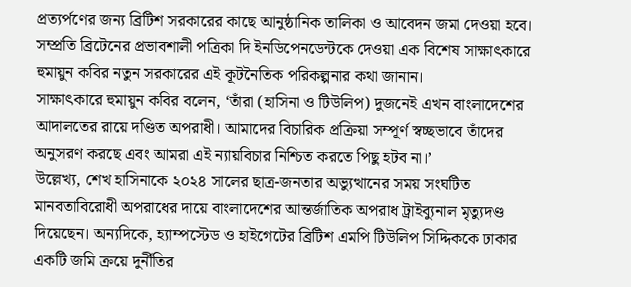প্রত্যর্পণের জন্য ব্রিটিশ সরকারের কাছে আনুষ্ঠানিক তালিকা ও আবেদন জমা দেওয়া হবে।
সম্প্রতি ব্রিটেনের প্রভাবশালী পত্রিকা দি ইনডিপেনডেন্টকে দেওয়া এক বিশেষ সাক্ষাৎকারে হুমায়ুন কবির নতুন সরকারের এই কূটনৈতিক পরিকল্পনার কথা জানান।
সাক্ষাৎকারে হুমায়ুন কবির বলেন, ‘তাঁরা (হাসিনা ও টিউলিপ) দুজনেই এখন বাংলাদেশের আদালতের রায়ে দণ্ডিত অপরাধী। আমাদের বিচারিক প্রক্রিয়া সম্পূর্ণ স্বচ্ছভাবে তাঁদের অনুসরণ করছে এবং আমরা এই ন্যায়বিচার নিশ্চিত করতে পিছু হটব না।’
উল্লেখ্য, শেখ হাসিনাকে ২০২৪ সালের ছাত্র-জনতার অভ্যুত্থানের সময় সংঘটিত মানবতাবিরোধী অপরাধের দায়ে বাংলাদেশের আন্তর্জাতিক অপরাধ ট্রাইব্যুনাল মৃত্যুদণ্ড দিয়েছেন। অন্যদিকে, হ্যাম্পস্টেড ও হাইগেটের ব্রিটিশ এমপি টিউলিপ সিদ্দিককে ঢাকার একটি জমি ক্রয়ে দুর্নীতির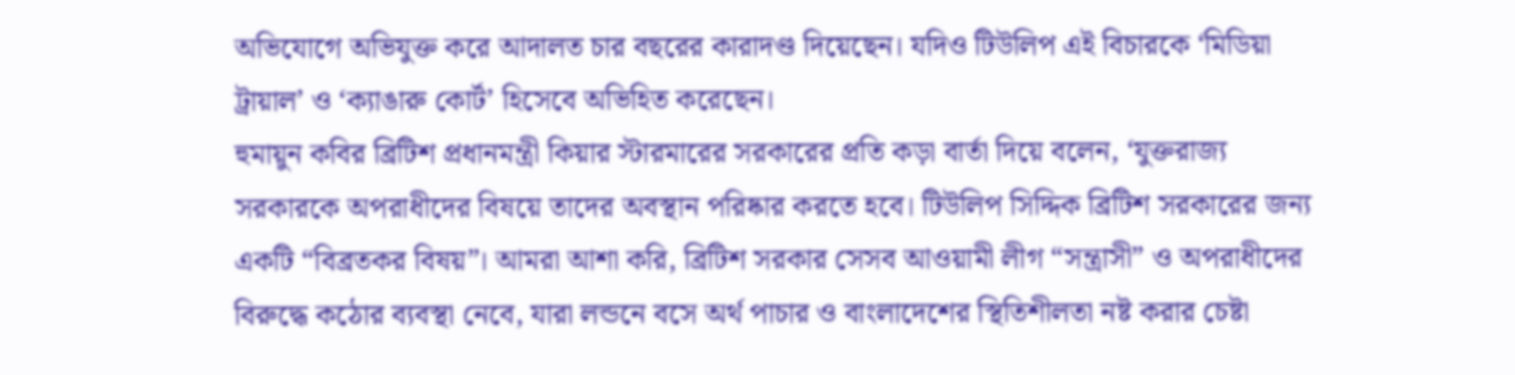অভিযোগে অভিযুক্ত করে আদালত চার বছরের কারাদণ্ড দিয়েছেন। যদিও টিউলিপ এই বিচারকে ‘মিডিয়া ট্রায়াল’ ও ‘ক্যাঙারু কোর্ট’ হিসেবে অভিহিত করেছেন।
হুমায়ুন কবির ব্রিটিশ প্রধানমন্ত্রী কিয়ার স্টারমারের সরকারের প্রতি কড়া বার্তা দিয়ে বলেন, ‘যুক্তরাজ্য সরকারকে অপরাধীদের বিষয়ে তাদের অবস্থান পরিষ্কার করতে হবে। টিউলিপ সিদ্দিক ব্রিটিশ সরকারের জন্য একটি “বিব্রতকর বিষয়”। আমরা আশা করি, ব্রিটিশ সরকার সেসব আওয়ামী লীগ “সন্ত্রাসী” ও অপরাধীদের বিরুদ্ধে কঠোর ব্যবস্থা নেবে, যারা লন্ডনে বসে অর্থ পাচার ও বাংলাদেশের স্থিতিশীলতা নষ্ট করার চেষ্টা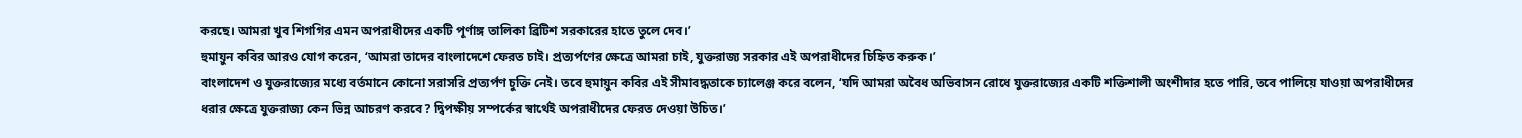করছে। আমরা খুব শিগগির এমন অপরাধীদের একটি পূর্ণাঙ্গ তালিকা ব্রিটিশ সরকারের হাতে তুলে দেব।’
হুমায়ুন কবির আরও যোগ করেন, ‘আমরা তাদের বাংলাদেশে ফেরত চাই। প্রত্যর্পণের ক্ষেত্রে আমরা চাই, যুক্তরাজ্য সরকার এই অপরাধীদের চিহ্নিত করুক।’
বাংলাদেশ ও যুক্তরাজ্যের মধ্যে বর্তমানে কোনো সরাসরি প্রত্যর্পণ চুক্তি নেই। তবে হুমায়ুন কবির এই সীমাবদ্ধতাকে চ্যালেঞ্জ করে বলেন, ‘যদি আমরা অবৈধ অভিবাসন রোধে যুক্তরাজ্যের একটি শক্তিশালী অংশীদার হতে পারি, তবে পালিয়ে যাওয়া অপরাধীদের ধরার ক্ষেত্রে যুক্তরাজ্য কেন ভিন্ন আচরণ করবে? দ্বিপক্ষীয় সম্পর্কের স্বার্থেই অপরাধীদের ফেরত দেওয়া উচিত।’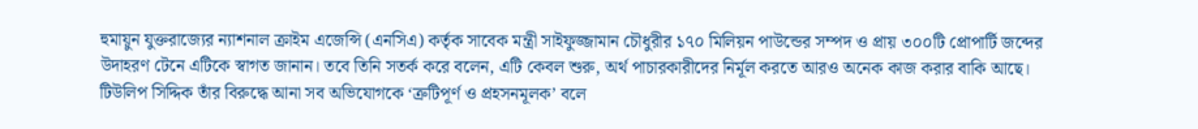হুমায়ুন যুক্তরাজ্যের ন্যাশনাল ক্রাইম এজেন্সি (এনসিএ) কর্তৃক সাবেক মন্ত্রী সাইফুজ্জামান চৌধুরীর ১৭০ মিলিয়ন পাউন্ডের সম্পদ ও প্রায় ৩০০টি প্রোপার্টি জব্দের উদাহরণ টেনে এটিকে স্বাগত জানান। তবে তিনি সতর্ক করে বলেন, এটি কেবল শুরু, অর্থ পাচারকারীদের নির্মূল করতে আরও অনেক কাজ করার বাকি আছে।
টিউলিপ সিদ্দিক তাঁর বিরুদ্ধে আনা সব অভিযোগকে ‘ত্রুটিপূর্ণ ও প্রহসনমূলক’ বলে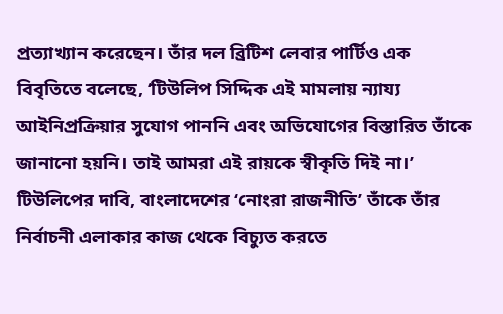প্রত্যাখ্যান করেছেন। তাঁর দল ব্রিটিশ লেবার পার্টিও এক বিবৃতিতে বলেছে, ‘টিউলিপ সিদ্দিক এই মামলায় ন্যায্য আইনিপ্রক্রিয়ার সুযোগ পাননি এবং অভিযোগের বিস্তারিত তাঁকে জানানো হয়নি। তাই আমরা এই রায়কে স্বীকৃতি দিই না।’ টিউলিপের দাবি, বাংলাদেশের ‘নোংরা রাজনীতি’ তাঁকে তাঁর নির্বাচনী এলাকার কাজ থেকে বিচ্যুত করতে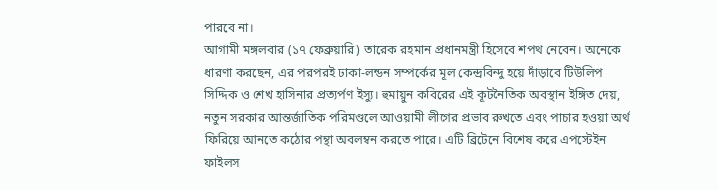পারবে না।
আগামী মঙ্গলবার (১৭ ফেব্রুয়ারি) তারেক রহমান প্রধানমন্ত্রী হিসেবে শপথ নেবেন। অনেকে ধারণা করছেন, এর পরপরই ঢাকা-লন্ডন সম্পর্কের মূল কেন্দ্রবিন্দু হয়ে দাঁড়াবে টিউলিপ সিদ্দিক ও শেখ হাসিনার প্রত্যর্পণ ইস্যু। হুমায়ুন কবিরের এই কূটনৈতিক অবস্থান ইঙ্গিত দেয়, নতুন সরকার আন্তর্জাতিক পরিমণ্ডলে আওয়ামী লীগের প্রভাব রুখতে এবং পাচার হওয়া অর্থ ফিরিয়ে আনতে কঠোর পন্থা অবলম্বন করতে পারে। এটি ব্রিটেনে বিশেষ করে এপস্টেইন ফাইলস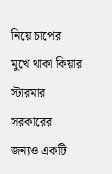নিয়ে চাপের মুখে থাকা কিয়ার স্টারমার সরকারের জন্যও একটি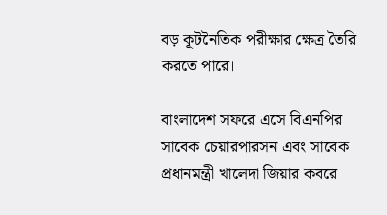বড় কূটনৈতিক পরীক্ষার ক্ষেত্র তৈরি করতে পারে।

বাংলাদেশ সফরে এসে বিএনপির সাবেক চেয়ারপারসন এবং সাবেক প্রধানমন্ত্রী খালেদা জিয়ার কবরে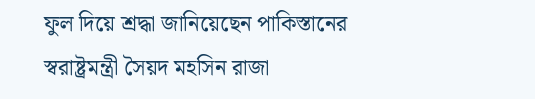ফুল দিয়ে শ্রদ্ধা জানিয়েছেন পাকিস্তানের স্বরাষ্ট্রমন্ত্রী সৈয়দ মহসিন রাজা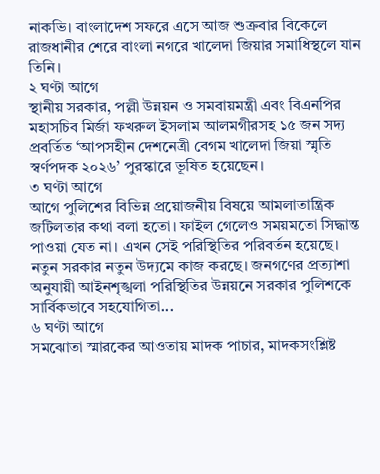নাকভি। বাংলাদেশ সফরে এসে আজ শুক্রবার বিকেলে রাজধানীর শেরে বাংলা নগরে খালেদা জিয়ার সমাধিস্থলে যান তিনি।
২ ঘণ্টা আগে
স্থানীয় সরকার, পল্লী উন্নয়ন ও সমবায়মন্ত্রী এবং বিএনপির মহাসচিব মির্জা ফখরুল ইসলাম আলমগীরসহ ১৫ জন সদ্য প্রবর্তিত ‘আপসহীন দেশনেত্রী বেগম খালেদা জিয়া স্মৃতি স্বর্ণপদক ২০২৬’ পুরস্কারে ভূষিত হয়েছেন।
৩ ঘণ্টা আগে
আগে পুলিশের বিভিন্ন প্রয়োজনীয় বিষয়ে আমলাতান্ত্রিক জটিলতার কথা বলা হতো। ফাইল গেলেও সময়মতো সিদ্ধান্ত পাওয়া যেত না। এখন সেই পরিস্থিতির পরিবর্তন হয়েছে। নতুন সরকার নতুন উদ্যমে কাজ করছে। জনগণের প্রত্যাশা অনুযায়ী আইনশৃঙ্খলা পরিস্থিতির উন্নয়নে সরকার পুলিশকে সার্বিকভাবে সহযোগিতা...
৬ ঘণ্টা আগে
সমঝোতা স্মারকের আওতায় মাদক পাচার, মাদকসংশ্লিষ্ট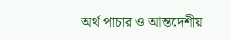অর্থ পাচার ও আন্তদেশীয়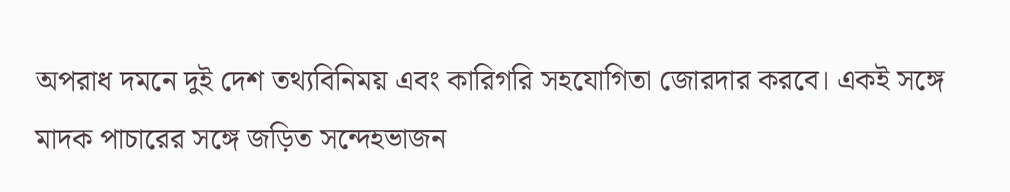অপরাধ দমনে দুই দেশ তথ্যবিনিময় এবং কারিগরি সহযোগিতা জোরদার করবে। একই সঙ্গে মাদক পাচারের সঙ্গে জড়িত সন্দেহভাজন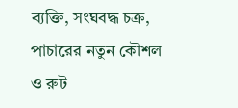ব্যক্তি, সংঘবদ্ধ চক্র, পাচারের নতুন কৌশল ও রুট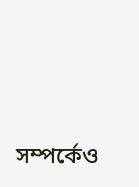সম্পর্কেও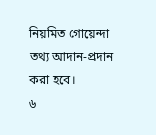নিয়মিত গোয়েন্দা তথ্য আদান-প্রদান করা হবে।
৬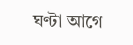ঘণ্টা আগে